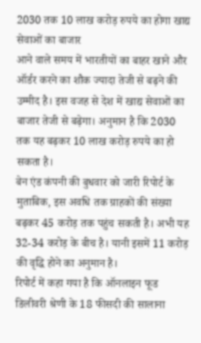2030 तक 10 लाख करोड़ रुपये का होगा खाद्य सेवाओं का बाजार
आने वाले समय में भारतीयों का बाहर खाने और ऑर्डर करने का शौक ज्यादा तेजी से बढ़ने की उम्मीद है। इस वजह से देश में खाद्य सेवाओं का बाजार तेजी से बढ़ेगा। अनुमान है कि 2030 तक यह बढ़कर 10 लाख करोड़ रुपये का हो सकता है।
बेन एंड कंपनी की बुधवार को जारी रिपोर्ट के मुताबिक, इस अवधि तक ग्राहकों की संख्या बढ़कर 45 करोड़ तक पहुंच सकती है। अभी यह 32-34 करोड़ के बीच है। यानी इसमें 11 करोड़ की वृद्धि होने का अनुमान है।
रिपोर्ट में कहा गया है कि ऑनलाइन फूड डिलीवरी श्रेणी के 18 फीसदी की सालाना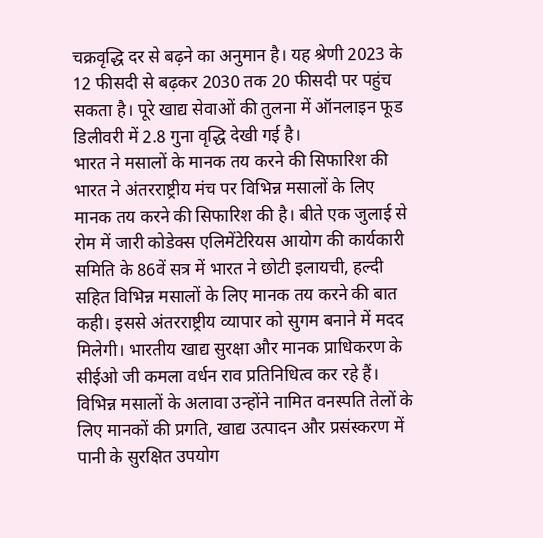चक्रवृद्धि दर से बढ़ने का अनुमान है। यह श्रेणी 2023 के 12 फीसदी से बढ़कर 2030 तक 20 फीसदी पर पहुंच सकता है। पूरे खाद्य सेवाओं की तुलना में ऑनलाइन फूड डिलीवरी में 2.8 गुना वृद्धि देखी गई है।
भारत ने मसालों के मानक तय करने की सिफारिश की
भारत ने अंतरराष्ट्रीय मंच पर विभिन्न मसालों के लिए मानक तय करने की सिफारिश की है। बीते एक जुलाई से रोम में जारी कोडेक्स एलिमेंटेरियस आयोग की कार्यकारी समिति के 86वें सत्र में भारत ने छोटी इलायची, हल्दी सहित विभिन्न मसालों के लिए मानक तय करने की बात कही। इससे अंतरराष्ट्रीय व्यापार को सुगम बनाने में मदद मिलेगी। भारतीय खाद्य सुरक्षा और मानक प्राधिकरण के सीईओ जी कमला वर्धन राव प्रतिनिधित्व कर रहे हैं।
विभिन्न मसालों के अलावा उन्होंने नामित वनस्पति तेलों के लिए मानकों की प्रगति, खाद्य उत्पादन और प्रसंस्करण में पानी के सुरक्षित उपयोग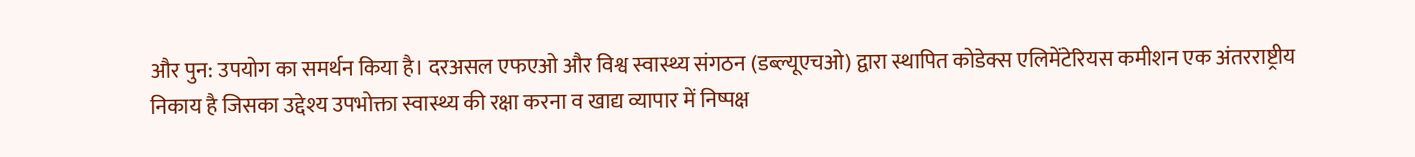और पुन: उपयोग का समर्थन किया है। दरअसल एफएओ और विश्व स्वास्थ्य संगठन (डब्ल्यूएचओ) द्वारा स्थापित कोडेक्स एलिमेंटेरियस कमीशन एक अंतरराष्ट्रीय निकाय है जिसका उद्देश्य उपभोक्ता स्वास्थ्य की रक्षा करना व खाद्य व्यापार में निष्पक्ष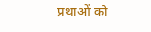प्रथाओं को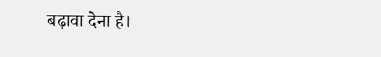बढ़ावा देना है।